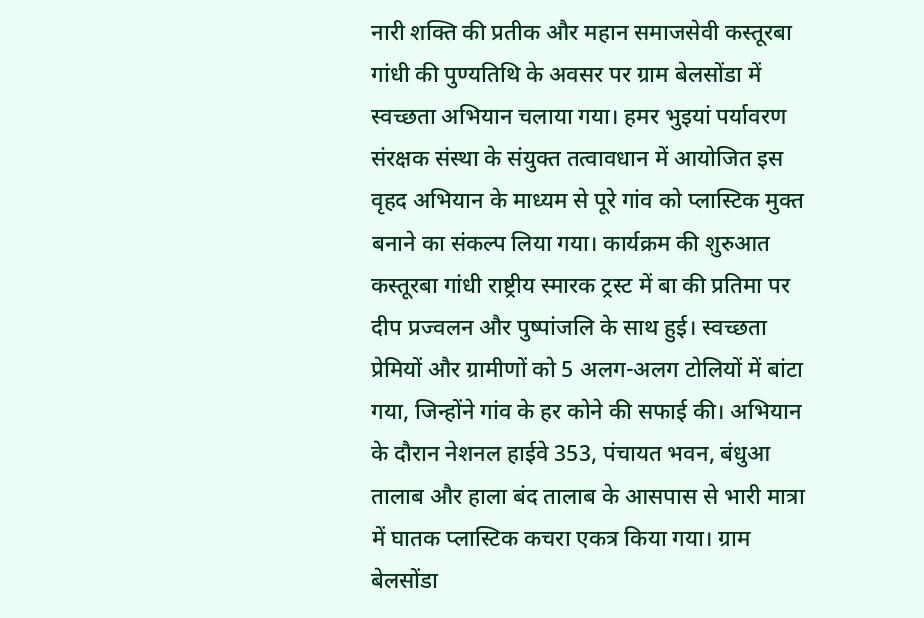नारी शक्ति की प्रतीक और महान समाजसेवी कस्तूरबा गांधी की पुण्यतिथि के अवसर पर ग्राम बेलसोंडा में स्वच्छता अभियान चलाया गया। हमर भुइयां पर्यावरण संरक्षक संस्था के संयुक्त तत्वावधान में आयोजित इस वृहद अभियान के माध्यम से पूरे गांव को प्लास्टिक मुक्त बनाने का संकल्प लिया गया। कार्यक्रम की शुरुआत कस्तूरबा गांधी राष्ट्रीय स्मारक ट्रस्ट में बा की प्रतिमा पर दीप प्रज्वलन और पुष्पांजलि के साथ हुई। स्वच्छता प्रेमियों और ग्रामीणों को 5 अलग-अलग टोलियों में बांटा गया, जिन्होंने गांव के हर कोने की सफाई की। अभियान के दौरान नेशनल हाईवे 353, पंचायत भवन, बंधुआ तालाब और हाला बंद तालाब के आसपास से भारी मात्रा में घातक प्लास्टिक कचरा एकत्र किया गया। ग्राम बेलसोंडा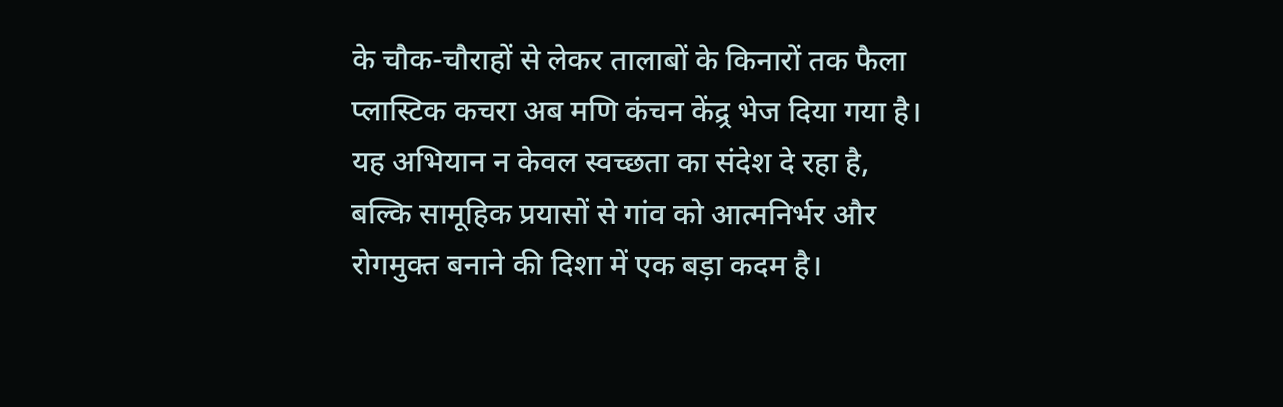के चौक-चौराहों से लेकर तालाबों के किनारों तक फैला प्लास्टिक कचरा अब मणि कंचन केंद्र्र भेज दिया गया है। यह अभियान न केवल स्वच्छता का संदेश दे रहा है, बल्कि सामूहिक प्रयासों से गांव को आत्मनिर्भर और रोगमुक्त बनाने की दिशा में एक बड़ा कदम है।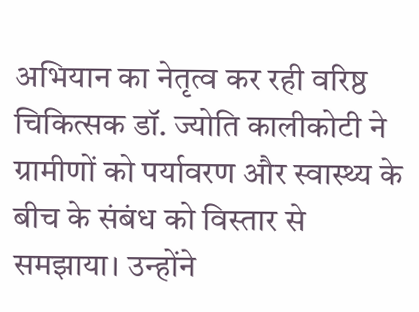अभियान का नेतृत्व कर रही वरिष्ठ चिकित्सक डॉ. ज्योति कालीकोटी ने ग्रामीणों को पर्यावरण और स्वास्थ्य के बीच के संबंध को विस्तार से समझाया। उन्होंने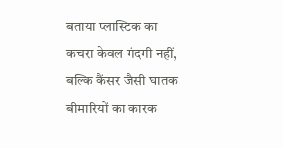बताया प्लास्टिक का कचरा केवल गंदगी नहीं, बल्कि कैंसर जैसी घातक बीमारियों का कारक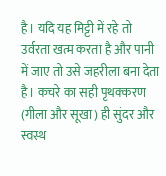है। यदि यह मिट्टी में रहे तो उर्वरता खत्म करता है और पानी में जाए तो उसे जहरीला बना देता है। कचरे का सही पृथक्करण (गीला और सूखा) ही सुंदर और स्वस्थ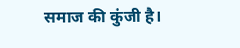समाज की कुंजी है।